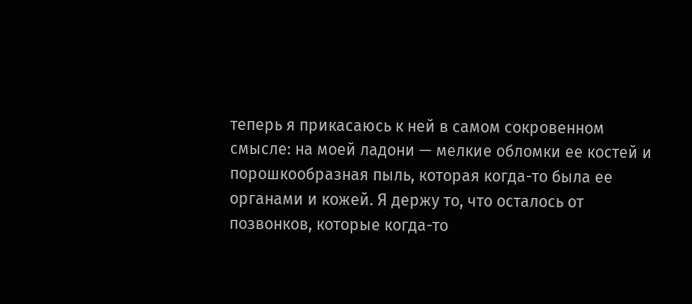теперь я прикасаюсь к ней в самом сокровенном смысле: на моей ладони — мелкие обломки ее костей и порошкообразная пыль, которая когда-то была ее органами и кожей. Я держу то, что осталось от позвонков, которые когда-то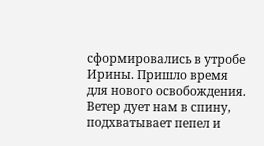сформировались в утробе Ирины. Пришло время для нового освобождения. Ветер дует нам в спину, подхватывает пепел и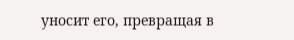уносит его, превращая в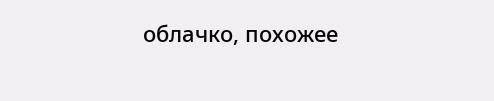облачко, похожее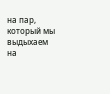на пар, который мы выдыхаем на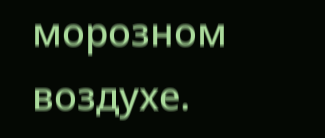морозном воздухе.